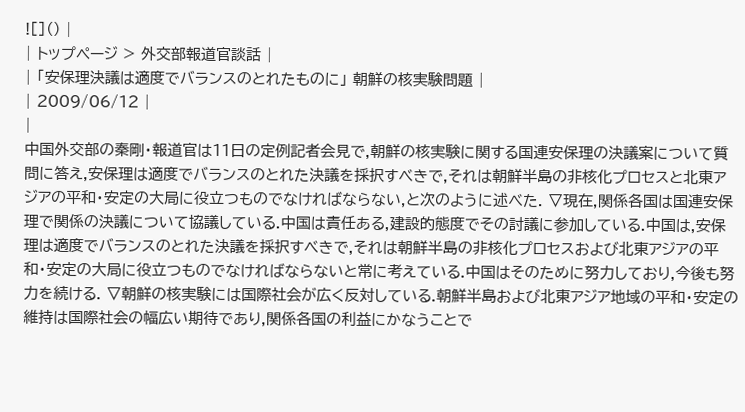![]() |
| トップページ > 外交部報道官談話 |
| 「安保理決議は適度でバランスのとれたものに」 朝鮮の核実験問題 |
| 2009/06/12 |
|
中国外交部の秦剛・報道官は11日の定例記者会見で,朝鮮の核実験に関する国連安保理の決議案について質問に答え,安保理は適度でバランスのとれた決議を採択すべきで,それは朝鮮半島の非核化プロセスと北東アジアの平和・安定の大局に役立つものでなければならない,と次のように述べた. ▽現在,関係各国は国連安保理で関係の決議について協議している.中国は責任ある,建設的態度でその討議に参加している.中国は,安保理は適度でバランスのとれた決議を採択すべきで,それは朝鮮半島の非核化プロセスおよび北東アジアの平和・安定の大局に役立つものでなければならないと常に考えている.中国はそのために努力しており,今後も努力を続ける. ▽朝鮮の核実験には国際社会が広く反対している.朝鮮半島および北東アジア地域の平和・安定の維持は国際社会の幅広い期待であり,関係各国の利益にかなうことで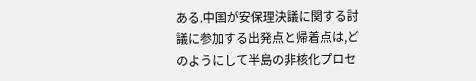ある.中国が安保理決議に関する討議に参加する出発点と帰着点は,どのようにして半島の非核化プロセ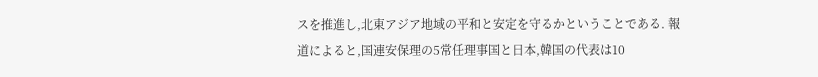スを推進し,北東アジア地域の平和と安定を守るかということである. 報道によると,国連安保理の5常任理事国と日本,韓国の代表は10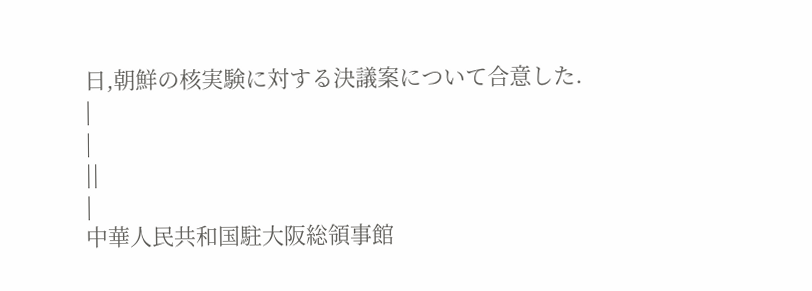日,朝鮮の核実験に対する決議案について合意した.
|
|
||
|
中華人民共和国駐大阪総領事館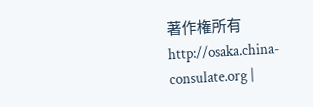著作権所有 http://osaka.china-consulate.org |